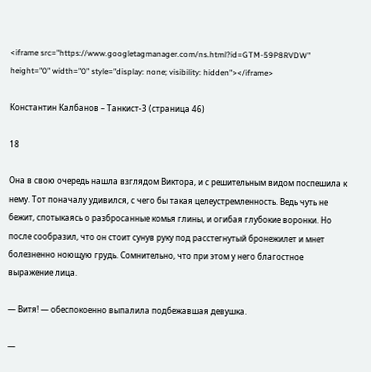<iframe src="https://www.googletagmanager.com/ns.html?id=GTM-59P8RVDW" height="0" width="0" style="display: none; visibility: hidden"></iframe>

Константин Калбанов – Танкист-3 (страница 46)

18

Она в свою очередь нашла взглядом Виктора, и с решительным видом поспешила к нему. Тот поначалу удивился, с чего бы такая целеустремленность. Ведь чуть не бежит, спотыкаясь о разбросанные комья глины, и огибая глубокие воронки. Но после сообразил, что он стоит сунув руку под расстегнутый бронежилет и мнет болезненно ноющую грудь. Сомнительно, что при этом у него благостное выражение лица.

— Витя! — обеспокоенно выпалила подбежавшая девушка.

—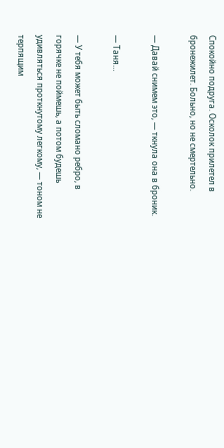Спокойно подруга. Осколок прилетел в бронежилет. Больно, но не смертельно.

— Давай снимем это, — ткнула она в броник.

— Таня…

— У тебя может быть сломано ребро, в горячке не поймешь, а потом будешь удивляться проткнутому легкому, — тоном не терпящим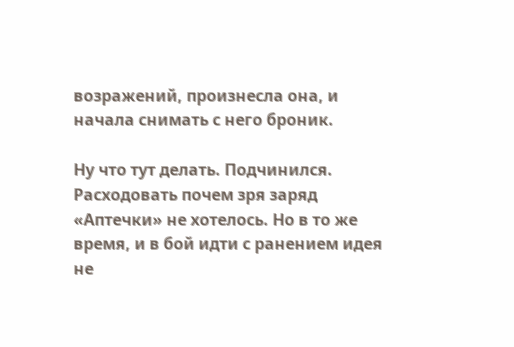возражений, произнесла она, и начала снимать с него броник.

Ну что тут делать. Подчинился. Расходовать почем зря заряд «Аптечки» не хотелось. Но в то же время, и в бой идти с ранением идея не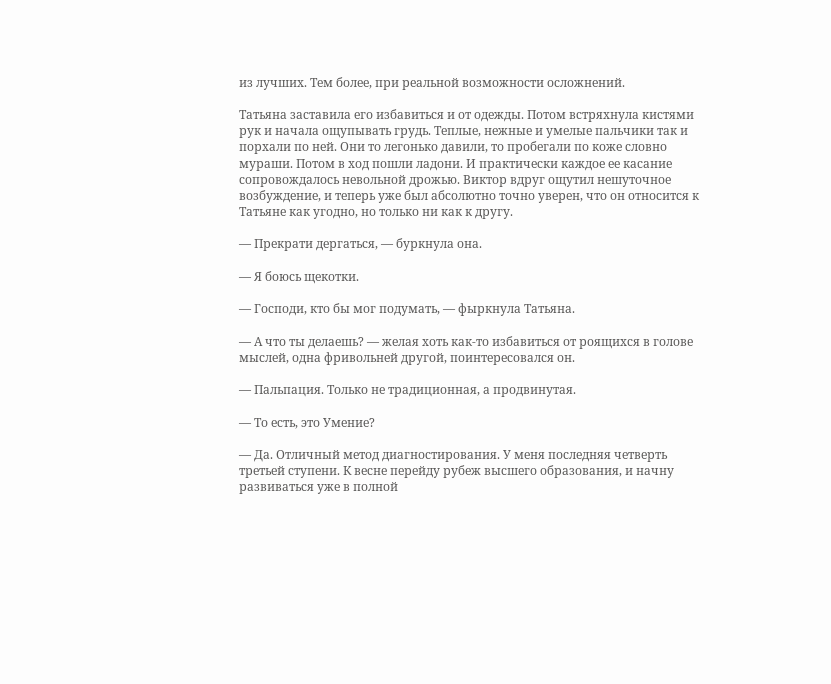из лучших. Тем более, при реальной возможности осложнений.

Татьяна заставила его избавиться и от одежды. Потом встряхнула кистями рук и начала ощупывать грудь. Теплые, нежные и умелые пальчики так и порхали по ней. Они то легонько давили, то пробегали по коже словно мураши. Потом в ход пошли ладони. И практически каждое ее касание сопровождалось невольной дрожью. Виктор вдруг ощутил нешуточное возбуждение, и теперь уже был абсолютно точно уверен, что он относится к Татьяне как угодно, но только ни как к другу.

— Прекрати дергаться, — буркнула она.

— Я боюсь щекотки.

— Господи, кто бы мог подумать, — фыркнула Татьяна.

— А что ты делаешь? — желая хоть как-то избавиться от роящихся в голове мыслей, одна фривольней другой, поинтересовался он.

— Пальпация. Только не традиционная, а продвинутая.

— То есть, это Умение?

— Да. Отличный метод диагностирования. У меня последняя четверть третьей ступени. К весне перейду рубеж высшего образования, и начну развиваться уже в полной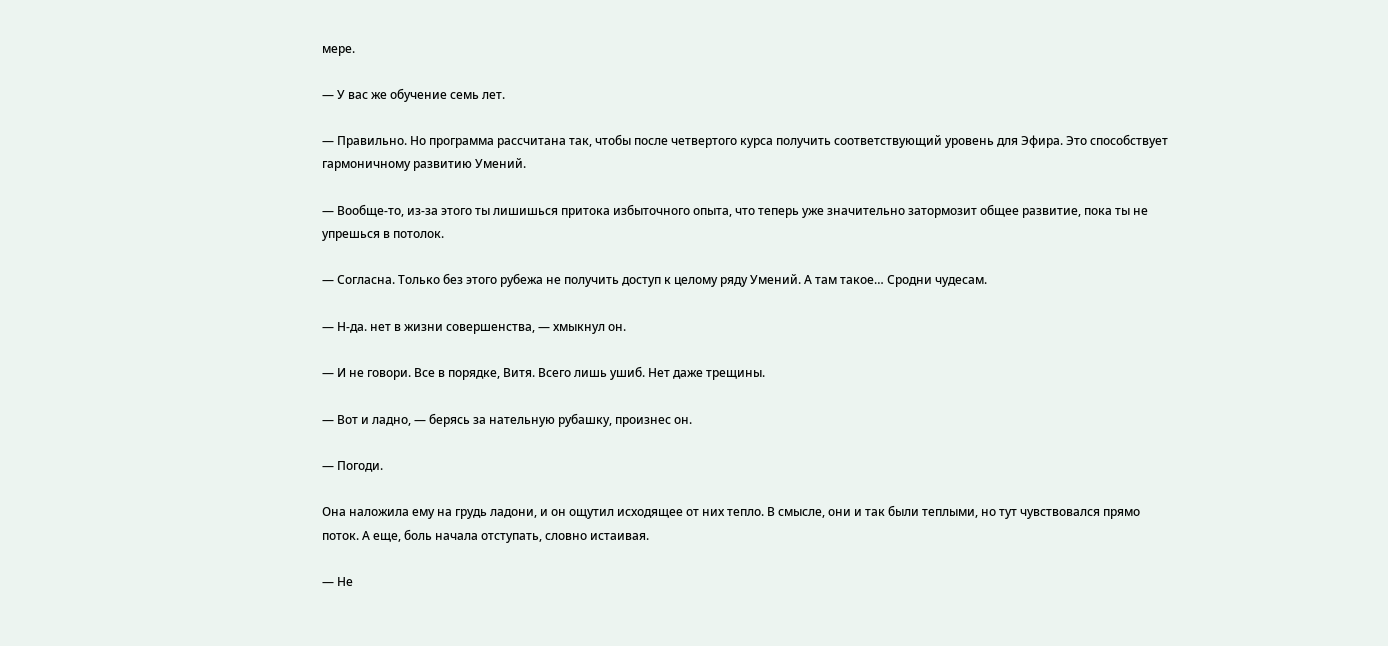мере.

— У вас же обучение семь лет.

— Правильно. Но программа рассчитана так, чтобы после четвертого курса получить соответствующий уровень для Эфира. Это способствует гармоничному развитию Умений.

— Вообще-то, из-за этого ты лишишься притока избыточного опыта, что теперь уже значительно затормозит общее развитие, пока ты не упрешься в потолок.

— Согласна. Только без этого рубежа не получить доступ к целому ряду Умений. А там такое… Сродни чудесам.

— Н-да. нет в жизни совершенства, — хмыкнул он.

— И не говори. Все в порядке, Витя. Всего лишь ушиб. Нет даже трещины.

— Вот и ладно, — берясь за нательную рубашку, произнес он.

— Погоди.

Она наложила ему на грудь ладони, и он ощутил исходящее от них тепло. В смысле, они и так были теплыми, но тут чувствовался прямо поток. А еще, боль начала отступать, словно истаивая.

— Не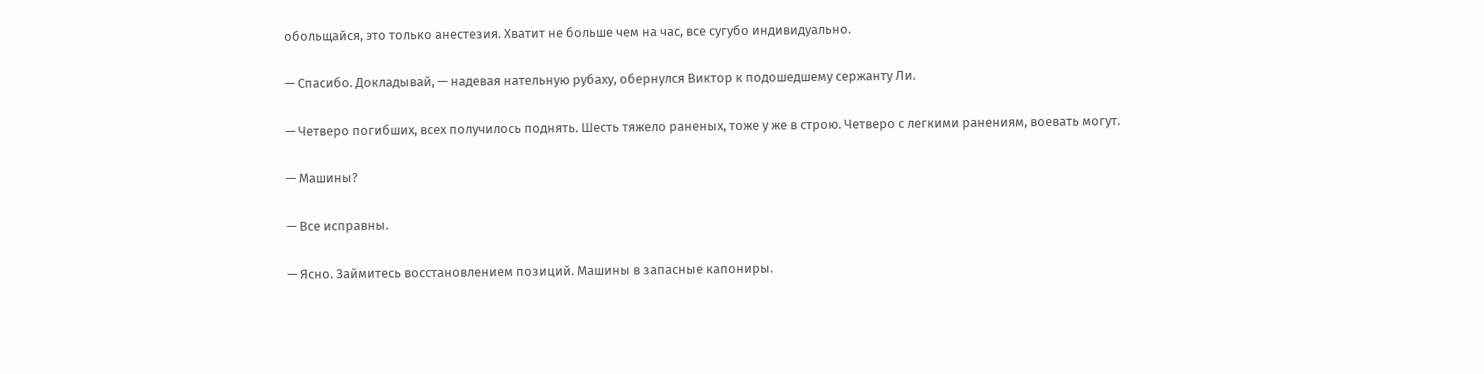обольщайся, это только анестезия. Хватит не больше чем на час, все сугубо индивидуально.

— Спасибо. Докладывай, — надевая нательную рубаху, обернулся Виктор к подошедшему сержанту Ли.

— Четверо погибших, всех получилось поднять. Шесть тяжело раненых, тоже у же в строю. Четверо с легкими ранениям, воевать могут.

— Машины?

— Все исправны.

— Ясно. Займитесь восстановлением позиций. Машины в запасные капониры.